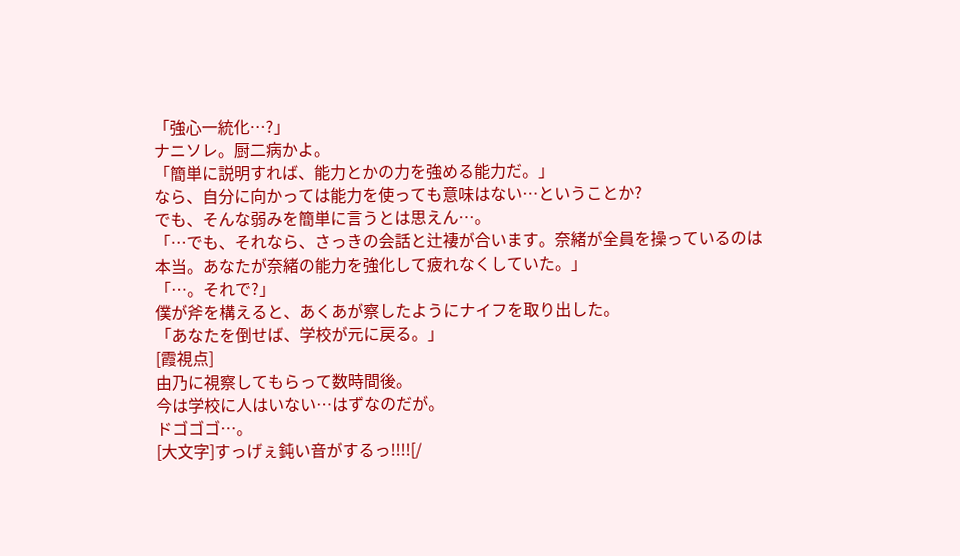「強心一統化⋯?」
ナニソレ。厨二病かよ。
「簡単に説明すれば、能力とかの力を強める能力だ。」
なら、自分に向かっては能力を使っても意味はない⋯ということか?
でも、そんな弱みを簡単に言うとは思えん⋯。
「⋯でも、それなら、さっきの会話と辻褄が合います。奈緒が全員を操っているのは本当。あなたが奈緒の能力を強化して疲れなくしていた。」
「⋯。それで?」
僕が斧を構えると、あくあが察したようにナイフを取り出した。
「あなたを倒せば、学校が元に戻る。」
[霞視点]
由乃に視察してもらって数時間後。
今は学校に人はいない⋯はずなのだが。
ドゴゴゴ⋯。
[大文字]すっげぇ鈍い音がするっ!!!![/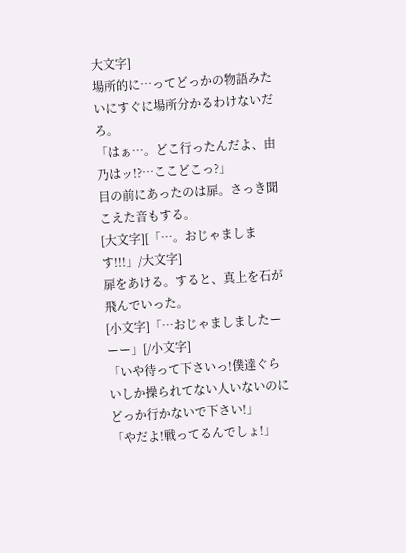大文字]
場所的に⋯ってどっかの物語みたいにすぐに場所分かるわけないだろ。
「はぁ⋯。どこ行ったんだよ、由乃はッ!?⋯ここどこっ?」
目の前にあったのは扉。さっき聞こえた音もする。
[大文字][「⋯。おじゃまします!!!」/大文字]
扉をあける。すると、真上を石が飛んでいった。
[小文字]「⋯おじゃましましたーーー」[/小文字]
「いや待って下さいっ!僕達ぐらいしか操られてない人いないのにどっか行かないで下さい!」
「やだよ!戦ってるんでしょ!」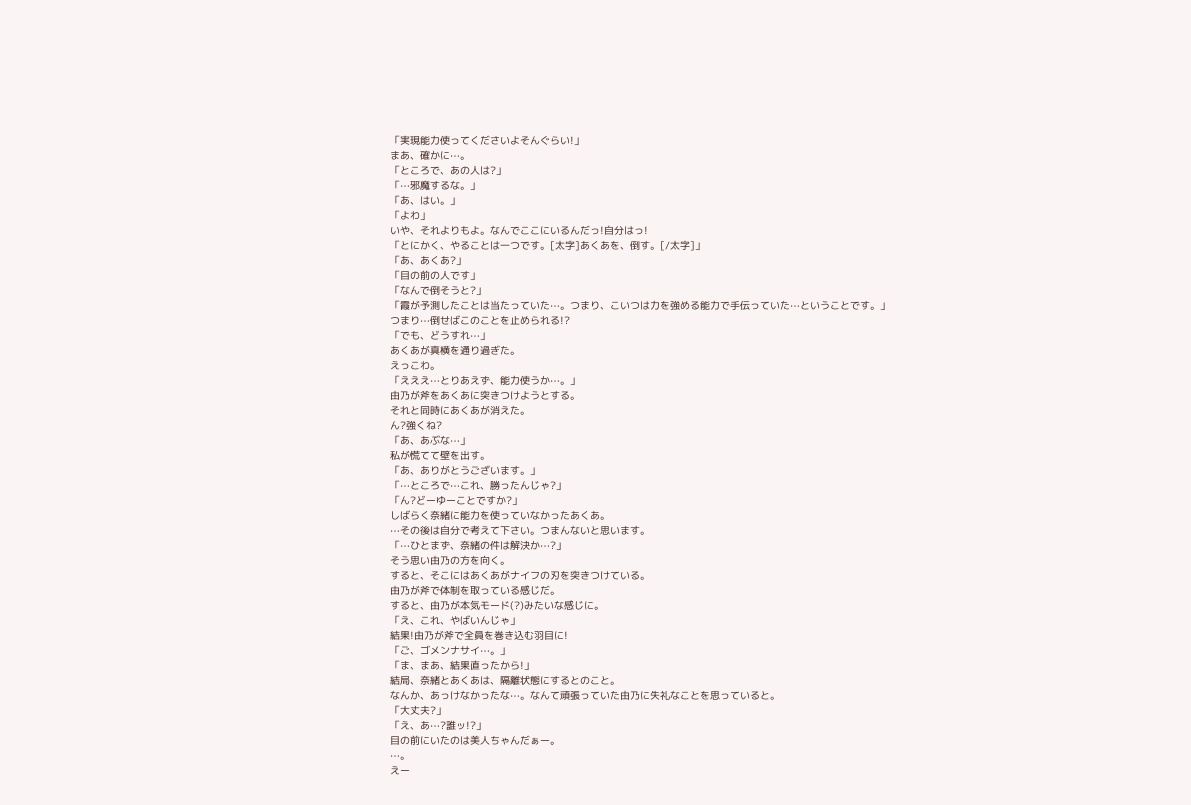「実現能力使ってくださいよそんぐらい!」
まあ、確かに⋯。
「ところで、あの人は?」
「⋯邪魔するな。」
「あ、はい。」
「よわ」
いや、それよりもよ。なんでここにいるんだっ!自分はっ!
「とにかく、やることは一つです。[太字]あくあを、倒す。[/太字]」
「あ、あくあ?」
「目の前の人です」
「なんで倒そうと?」
「霞が予測したことは当たっていた⋯。つまり、こいつは力を強める能力で手伝っていた⋯ということです。」
つまり⋯倒せばこのことを止められる!?
「でも、どうすれ⋯」
あくあが真横を通り過ぎた。
えっこわ。
「えええ⋯とりあえず、能力使うか⋯。」
由乃が斧をあくあに突きつけようとする。
それと同時にあくあが消えた。
ん?強くね?
「あ、あぶな⋯」
私が慌てて壁を出す。
「あ、ありがとうございます。」
「⋯ところで⋯これ、勝ったんじゃ?」
「ん?どーゆーことですか?」
しばらく奈緒に能力を使っていなかったあくあ。
⋯その後は自分で考えて下さい。つまんないと思います。
「⋯ひとまず、奈緒の件は解決か⋯?」
そう思い由乃の方を向く。
すると、そこにはあくあがナイフの刃を突きつけている。
由乃が斧で体制を取っている感じだ。
すると、由乃が本気モード(?)みたいな感じに。
「え、これ、やばいんじゃ」
結果!由乃が斧で全員を巻き込む羽目に!
「ご、ゴメンナサイ⋯。」
「ま、まあ、結果直ったから!」
結局、奈緒とあくあは、隔離状態にするとのこと。
なんか、あっけなかったな⋯。なんて頑張っていた由乃に失礼なことを思っていると。
「大丈夫?」
「え、あ⋯?誰ッ!?」
目の前にいたのは美人ちゃんだぁー。
⋯。
えー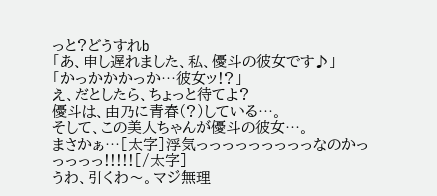っと?どうすれb
「あ、申し遅れました、私、優斗の彼女です♪」
「かっかかかっか⋯彼女ッ!?」
え、だとしたら、ちょっと待てよ?
優斗は、由乃に青春(?)している⋯。
そして、この美人ちゃんが優斗の彼女⋯。
まさかぁ⋯[太字]浮気っっっっっっっっっなのかっっっっっ!!!!![/太字]
うわ、引くわ〜。マジ無理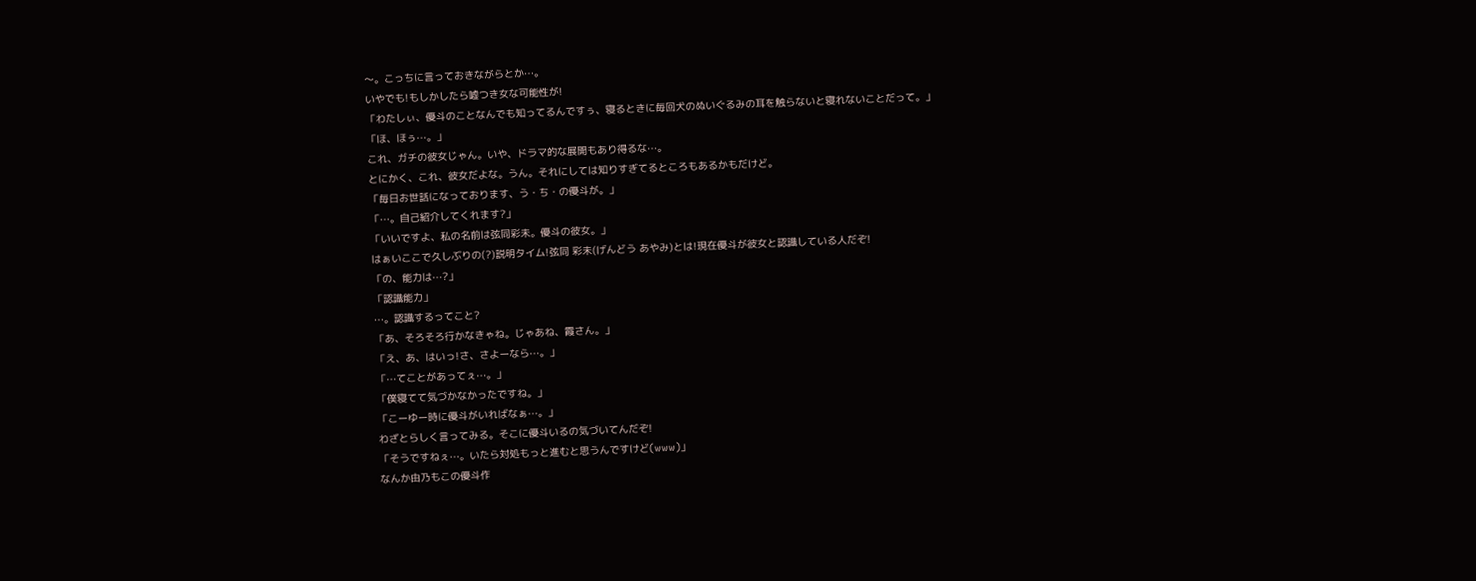〜。こっちに言っておきながらとか⋯。
いやでも!もしかしたら嘘つき女な可能性が!
「わたしぃ、優斗のことなんでも知ってるんですぅ、寝るときに毎回犬のぬいぐるみの耳を触らないと寝れないことだって。」
「ほ、ほぅ⋯。」
これ、ガチの彼女じゃん。いや、ドラマ的な展開もあり得るな⋯。
とにかく、これ、彼女だよな。うん。それにしては知りすぎてるところもあるかもだけど。
「毎日お世話になっております、う・ち・の優斗が。」
「⋯。自己紹介してくれます?」
「いいですよ、私の名前は弦同彩未。優斗の彼女。」
はぁいここで久しぶりの(?)説明タイム!弦同 彩未(げんどう あやみ)とは!現在優斗が彼女と認識している人だぞ!
「の、能力は⋯?」
「認識能力」
⋯。認識するってこと?
「あ、そろそろ行かなきゃね。じゃあね、霞さん。」
「え、あ、はいっ!さ、さよーなら⋯。」
「⋯てことがあってぇ⋯。」
「僕寝てて気づかなかったですね。」
「こーゆー時に優斗がいればなぁ⋯。」
わざとらしく言ってみる。そこに優斗いるの気づいてんだぞ!
「そうですねぇ⋯。いたら対処もっと進むと思うんですけど(www)」
なんか由乃もこの優斗作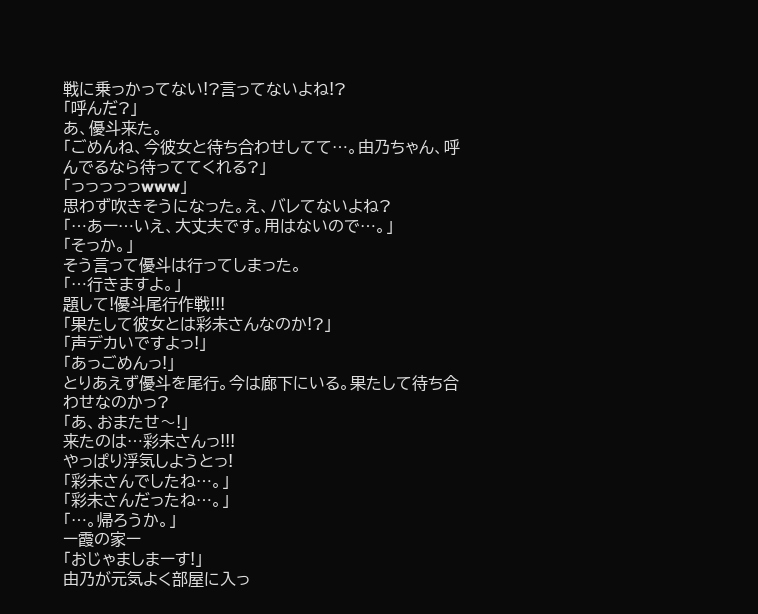戦に乗っかってない!?言ってないよね!?
「呼んだ?」
あ、優斗来た。
「ごめんね、今彼女と待ち合わせしてて⋯。由乃ちゃん、呼んでるなら待っててくれる?」
「っっっっっwww」
思わず吹きそうになった。え、バレてないよね?
「⋯あー⋯いえ、大丈夫です。用はないので⋯。」
「そっか。」
そう言って優斗は行ってしまった。
「⋯行きますよ。」
題して!優斗尾行作戦!!!
「果たして彼女とは彩未さんなのか!?」
「声デカいですよっ!」
「あっごめんっ!」
とりあえず優斗を尾行。今は廊下にいる。果たして待ち合わせなのかっ?
「あ、おまたせ〜!」
来たのは⋯彩未さんっ!!!
やっぱり浮気しようとっ!
「彩未さんでしたね⋯。」
「彩未さんだったね⋯。」
「⋯。帰ろうか。」
ー霞の家ー
「おじゃましまーす!」
由乃が元気よく部屋に入っ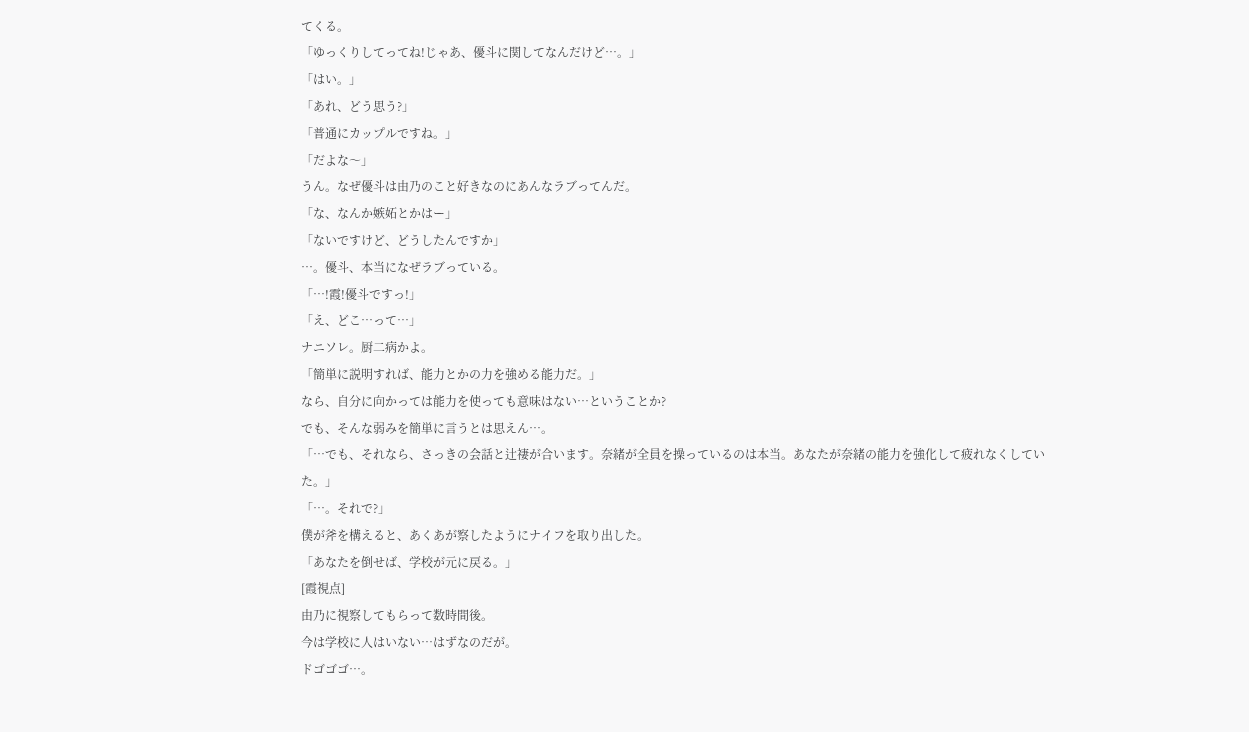てくる。
「ゆっくりしてってね!じゃあ、優斗に関してなんだけど⋯。」
「はい。」
「あれ、どう思う?」
「普通にカップルですね。」
「だよな〜」
うん。なぜ優斗は由乃のこと好きなのにあんなラブってんだ。
「な、なんか嫉妬とかはー」
「ないですけど、どうしたんですか」
⋯。優斗、本当になぜラブっている。
「⋯!霞!優斗ですっ!」
「え、どこ⋯って⋯」
ナニソレ。厨二病かよ。
「簡単に説明すれば、能力とかの力を強める能力だ。」
なら、自分に向かっては能力を使っても意味はない⋯ということか?
でも、そんな弱みを簡単に言うとは思えん⋯。
「⋯でも、それなら、さっきの会話と辻褄が合います。奈緒が全員を操っているのは本当。あなたが奈緒の能力を強化して疲れなくしていた。」
「⋯。それで?」
僕が斧を構えると、あくあが察したようにナイフを取り出した。
「あなたを倒せば、学校が元に戻る。」
[霞視点]
由乃に視察してもらって数時間後。
今は学校に人はいない⋯はずなのだが。
ドゴゴゴ⋯。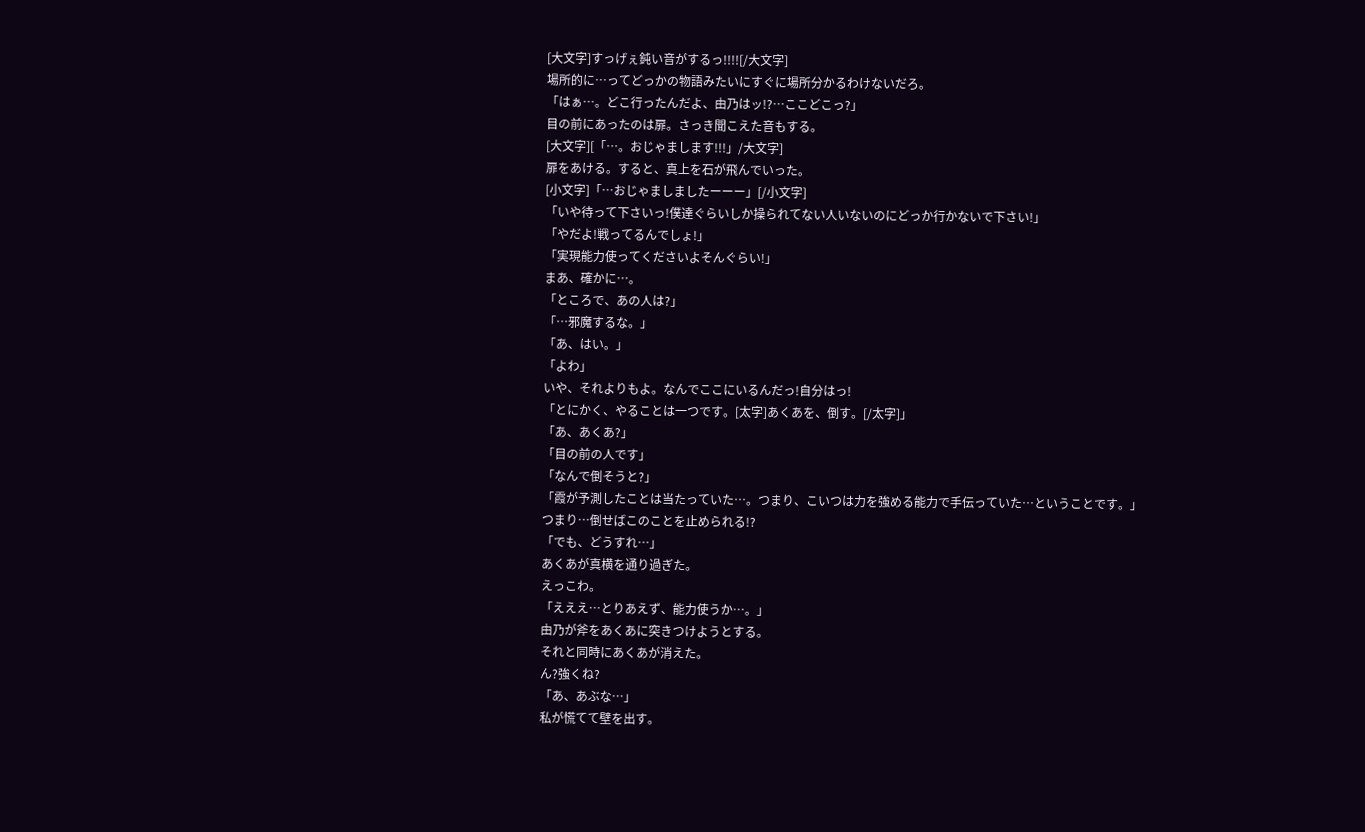[大文字]すっげぇ鈍い音がするっ!!!![/大文字]
場所的に⋯ってどっかの物語みたいにすぐに場所分かるわけないだろ。
「はぁ⋯。どこ行ったんだよ、由乃はッ!?⋯ここどこっ?」
目の前にあったのは扉。さっき聞こえた音もする。
[大文字][「⋯。おじゃまします!!!」/大文字]
扉をあける。すると、真上を石が飛んでいった。
[小文字]「⋯おじゃましましたーーー」[/小文字]
「いや待って下さいっ!僕達ぐらいしか操られてない人いないのにどっか行かないで下さい!」
「やだよ!戦ってるんでしょ!」
「実現能力使ってくださいよそんぐらい!」
まあ、確かに⋯。
「ところで、あの人は?」
「⋯邪魔するな。」
「あ、はい。」
「よわ」
いや、それよりもよ。なんでここにいるんだっ!自分はっ!
「とにかく、やることは一つです。[太字]あくあを、倒す。[/太字]」
「あ、あくあ?」
「目の前の人です」
「なんで倒そうと?」
「霞が予測したことは当たっていた⋯。つまり、こいつは力を強める能力で手伝っていた⋯ということです。」
つまり⋯倒せばこのことを止められる!?
「でも、どうすれ⋯」
あくあが真横を通り過ぎた。
えっこわ。
「えええ⋯とりあえず、能力使うか⋯。」
由乃が斧をあくあに突きつけようとする。
それと同時にあくあが消えた。
ん?強くね?
「あ、あぶな⋯」
私が慌てて壁を出す。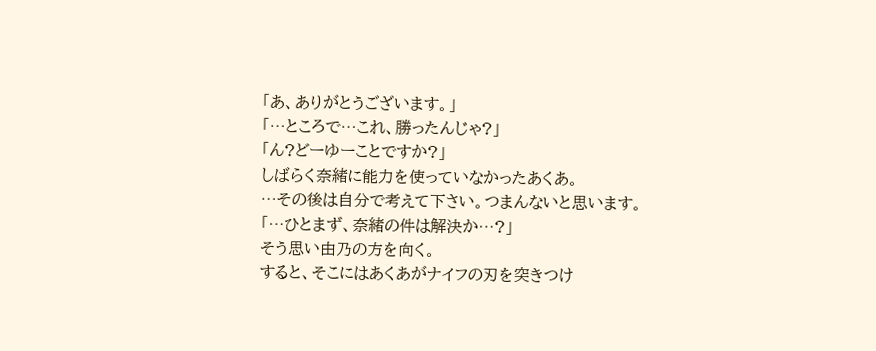「あ、ありがとうございます。」
「⋯ところで⋯これ、勝ったんじゃ?」
「ん?どーゆーことですか?」
しばらく奈緒に能力を使っていなかったあくあ。
⋯その後は自分で考えて下さい。つまんないと思います。
「⋯ひとまず、奈緒の件は解決か⋯?」
そう思い由乃の方を向く。
すると、そこにはあくあがナイフの刃を突きつけ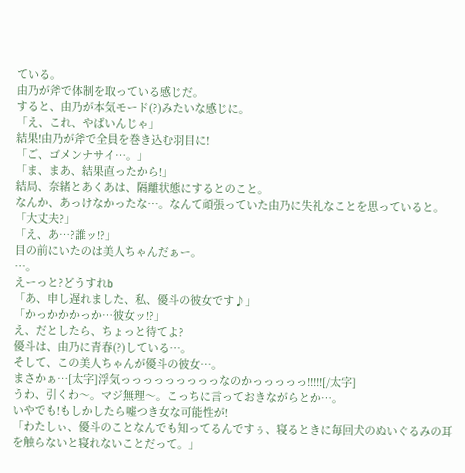ている。
由乃が斧で体制を取っている感じだ。
すると、由乃が本気モード(?)みたいな感じに。
「え、これ、やばいんじゃ」
結果!由乃が斧で全員を巻き込む羽目に!
「ご、ゴメンナサイ⋯。」
「ま、まあ、結果直ったから!」
結局、奈緒とあくあは、隔離状態にするとのこと。
なんか、あっけなかったな⋯。なんて頑張っていた由乃に失礼なことを思っていると。
「大丈夫?」
「え、あ⋯?誰ッ!?」
目の前にいたのは美人ちゃんだぁー。
⋯。
えーっと?どうすれb
「あ、申し遅れました、私、優斗の彼女です♪」
「かっかかかっか⋯彼女ッ!?」
え、だとしたら、ちょっと待てよ?
優斗は、由乃に青春(?)している⋯。
そして、この美人ちゃんが優斗の彼女⋯。
まさかぁ⋯[太字]浮気っっっっっっっっっなのかっっっっっ!!!!![/太字]
うわ、引くわ〜。マジ無理〜。こっちに言っておきながらとか⋯。
いやでも!もしかしたら嘘つき女な可能性が!
「わたしぃ、優斗のことなんでも知ってるんですぅ、寝るときに毎回犬のぬいぐるみの耳を触らないと寝れないことだって。」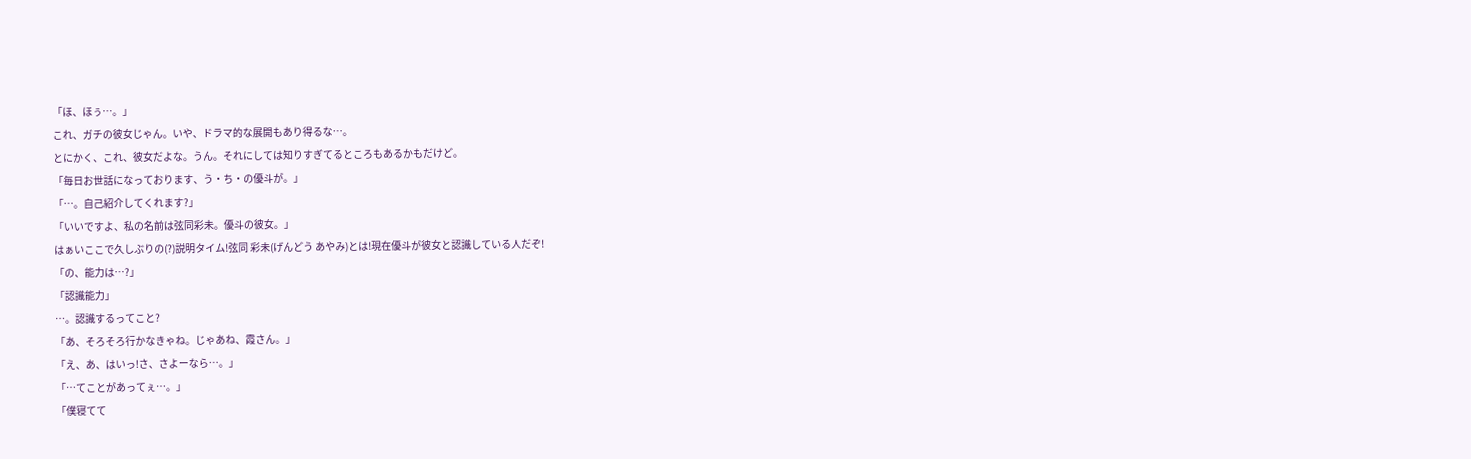「ほ、ほぅ⋯。」
これ、ガチの彼女じゃん。いや、ドラマ的な展開もあり得るな⋯。
とにかく、これ、彼女だよな。うん。それにしては知りすぎてるところもあるかもだけど。
「毎日お世話になっております、う・ち・の優斗が。」
「⋯。自己紹介してくれます?」
「いいですよ、私の名前は弦同彩未。優斗の彼女。」
はぁいここで久しぶりの(?)説明タイム!弦同 彩未(げんどう あやみ)とは!現在優斗が彼女と認識している人だぞ!
「の、能力は⋯?」
「認識能力」
⋯。認識するってこと?
「あ、そろそろ行かなきゃね。じゃあね、霞さん。」
「え、あ、はいっ!さ、さよーなら⋯。」
「⋯てことがあってぇ⋯。」
「僕寝てて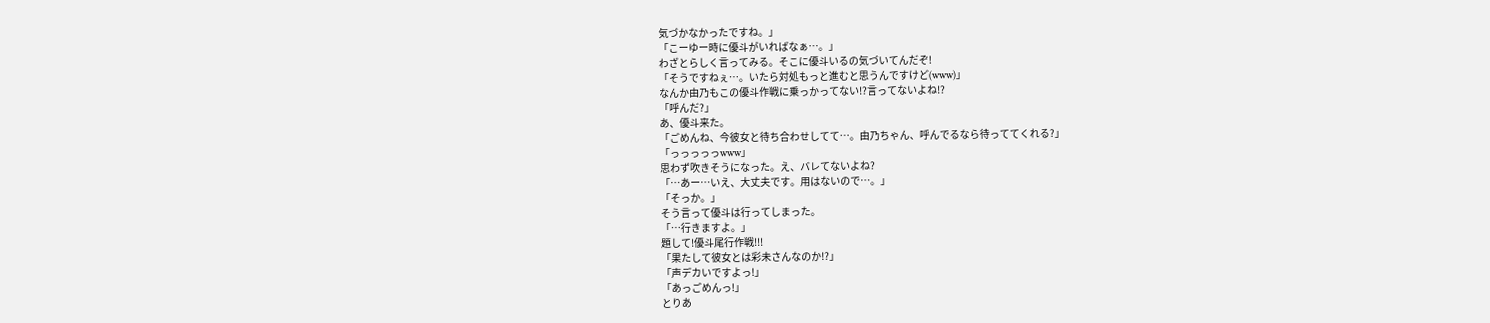気づかなかったですね。」
「こーゆー時に優斗がいればなぁ⋯。」
わざとらしく言ってみる。そこに優斗いるの気づいてんだぞ!
「そうですねぇ⋯。いたら対処もっと進むと思うんですけど(www)」
なんか由乃もこの優斗作戦に乗っかってない!?言ってないよね!?
「呼んだ?」
あ、優斗来た。
「ごめんね、今彼女と待ち合わせしてて⋯。由乃ちゃん、呼んでるなら待っててくれる?」
「っっっっっwww」
思わず吹きそうになった。え、バレてないよね?
「⋯あー⋯いえ、大丈夫です。用はないので⋯。」
「そっか。」
そう言って優斗は行ってしまった。
「⋯行きますよ。」
題して!優斗尾行作戦!!!
「果たして彼女とは彩未さんなのか!?」
「声デカいですよっ!」
「あっごめんっ!」
とりあ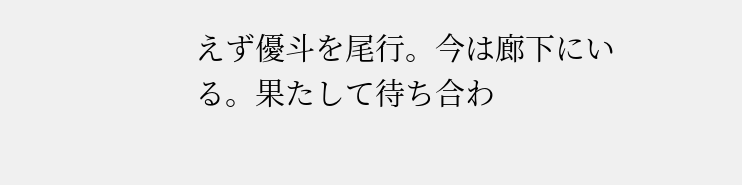えず優斗を尾行。今は廊下にいる。果たして待ち合わ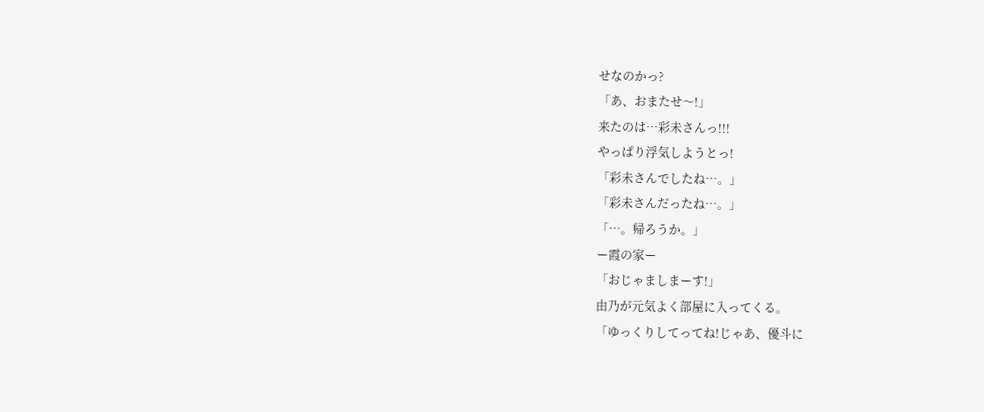せなのかっ?
「あ、おまたせ〜!」
来たのは⋯彩未さんっ!!!
やっぱり浮気しようとっ!
「彩未さんでしたね⋯。」
「彩未さんだったね⋯。」
「⋯。帰ろうか。」
ー霞の家ー
「おじゃましまーす!」
由乃が元気よく部屋に入ってくる。
「ゆっくりしてってね!じゃあ、優斗に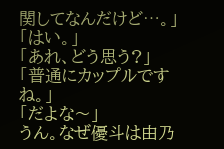関してなんだけど⋯。」
「はい。」
「あれ、どう思う?」
「普通にカップルですね。」
「だよな〜」
うん。なぜ優斗は由乃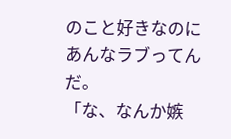のこと好きなのにあんなラブってんだ。
「な、なんか嫉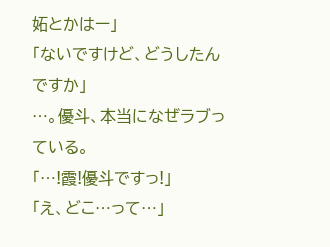妬とかはー」
「ないですけど、どうしたんですか」
⋯。優斗、本当になぜラブっている。
「⋯!霞!優斗ですっ!」
「え、どこ⋯って⋯」